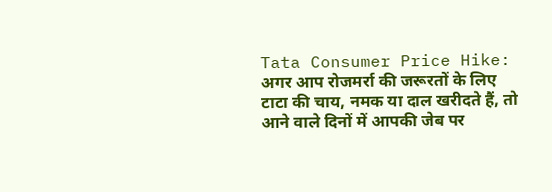Tata Consumer Price Hike: अगर आप रोजमर्रा की जरूरतों के लिए टाटा की चाय, नमक या दाल खरीदते हैं, तो आने वाले दिनों में आपकी जेब पर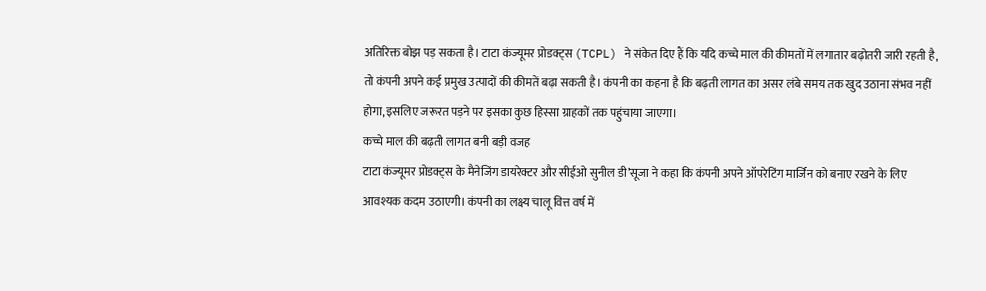अतिरिक्त बोझ पड़ सकता है। टाटा कंज्यूमर प्रोडक्ट्स (TCPL) ने संकेत दिए हैं कि यदि कच्चे माल की कीमतों में लगातार बढ़ोतरी जारी रहती है, तो कंपनी अपने कई प्रमुख उत्पादों की कीमतें बढ़ा सकती है। कंपनी का कहना है कि बढ़ती लागत का असर लंबे समय तक खुद उठाना संभव नहीं होगा, इसलिए जरूरत पड़ने पर इसका कुछ हिस्सा ग्राहकों तक पहुंचाया जाएगा।
कच्चे माल की बढ़ती लागत बनी बड़ी वजह
टाटा कंज्यूमर प्रोडक्ट्स के मैनेजिंग डायरेक्टर और सीईओ सुनील डी’सूजा ने कहा कि कंपनी अपने ऑपरेटिंग मार्जिन को बनाए रखने के लिए आवश्यक कदम उठाएगी। कंपनी का लक्ष्य चालू वित्त वर्ष में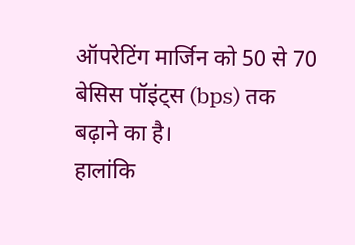ऑपरेटिंग मार्जिन को 50 से 70 बेसिस पॉइंट्स (bps) तक बढ़ाने का है।
हालांकि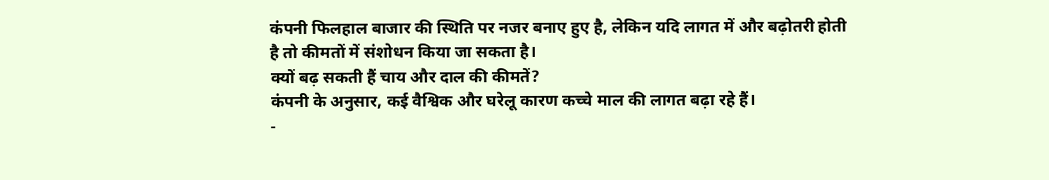कंपनी फिलहाल बाजार की स्थिति पर नजर बनाए हुए है, लेकिन यदि लागत में और बढ़ोतरी होती है तो कीमतों में संशोधन किया जा सकता है।
क्यों बढ़ सकती हैं चाय और दाल की कीमतें?
कंपनी के अनुसार, कई वैश्विक और घरेलू कारण कच्चे माल की लागत बढ़ा रहे हैं।
-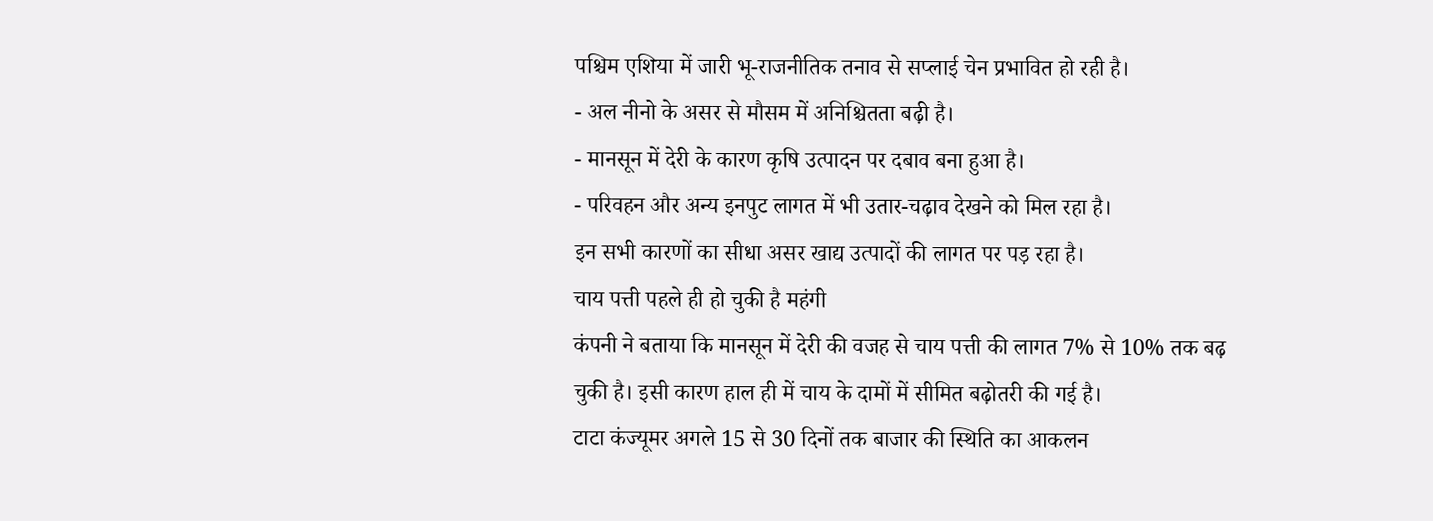पश्चिम एशिया में जारी भू-राजनीतिक तनाव से सप्लाई चेन प्रभावित हो रही है।
- अल नीनो के असर से मौसम में अनिश्चितता बढ़ी है।
- मानसून में देरी के कारण कृषि उत्पादन पर दबाव बना हुआ है।
- परिवहन और अन्य इनपुट लागत में भी उतार-चढ़ाव देखने को मिल रहा है।
इन सभी कारणों का सीधा असर खाद्य उत्पादों की लागत पर पड़ रहा है।
चाय पत्ती पहले ही हो चुकी है महंगी
कंपनी ने बताया कि मानसून में देरी की वजह से चाय पत्ती की लागत 7% से 10% तक बढ़ चुकी है। इसी कारण हाल ही में चाय के दामों में सीमित बढ़ोतरी की गई है।
टाटा कंज्यूमर अगले 15 से 30 दिनों तक बाजार की स्थिति का आकलन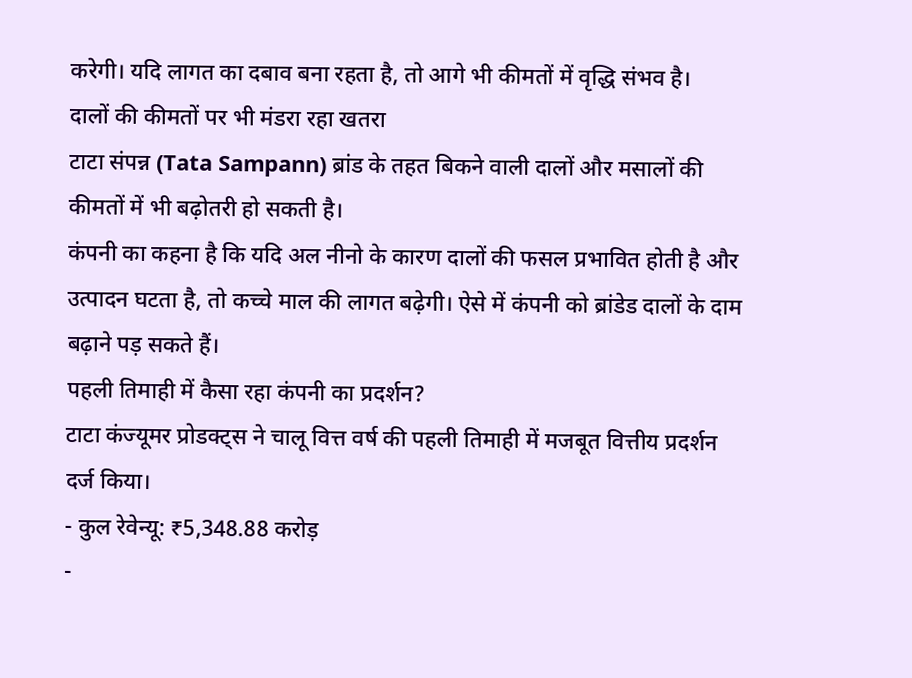करेगी। यदि लागत का दबाव बना रहता है, तो आगे भी कीमतों में वृद्धि संभव है।
दालों की कीमतों पर भी मंडरा रहा खतरा
टाटा संपन्न (Tata Sampann) ब्रांड के तहत बिकने वाली दालों और मसालों की कीमतों में भी बढ़ोतरी हो सकती है।
कंपनी का कहना है कि यदि अल नीनो के कारण दालों की फसल प्रभावित होती है और उत्पादन घटता है, तो कच्चे माल की लागत बढ़ेगी। ऐसे में कंपनी को ब्रांडेड दालों के दाम बढ़ाने पड़ सकते हैं।
पहली तिमाही में कैसा रहा कंपनी का प्रदर्शन?
टाटा कंज्यूमर प्रोडक्ट्स ने चालू वित्त वर्ष की पहली तिमाही में मजबूत वित्तीय प्रदर्शन दर्ज किया।
- कुल रेवेन्यू: ₹5,348.88 करोड़
-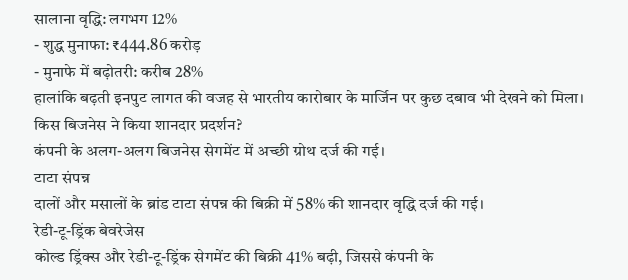सालाना वृद्धि: लगभग 12%
- शुद्ध मुनाफा: ₹444.86 करोड़
- मुनाफे में बढ़ोतरी: करीब 28%
हालांकि बढ़ती इनपुट लागत की वजह से भारतीय कारोबार के मार्जिन पर कुछ दबाव भी देखने को मिला।
किस बिजनेस ने किया शानदार प्रदर्शन?
कंपनी के अलग-अलग बिजनेस सेगमेंट में अच्छी ग्रोथ दर्ज की गई।
टाटा संपन्न
दालों और मसालों के ब्रांड टाटा संपन्न की बिक्री में 58% की शानदार वृद्धि दर्ज की गई।
रेडी-टू-ड्रिंक बेवरेजेस
कोल्ड ड्रिंक्स और रेडी-टू-ड्रिंक सेगमेंट की बिक्री 41% बढ़ी, जिससे कंपनी के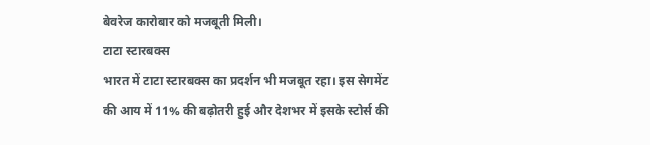बेवरेज कारोबार को मजबूती मिली।
टाटा स्टारबक्स
भारत में टाटा स्टारबक्स का प्रदर्शन भी मजबूत रहा। इस सेगमेंट की आय में 11% की बढ़ोतरी हुई और देशभर में इसके स्टोर्स की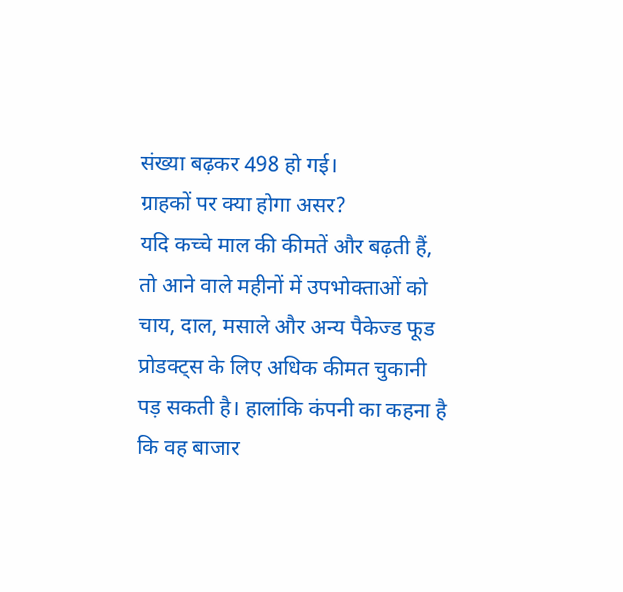संख्या बढ़कर 498 हो गई।
ग्राहकों पर क्या होगा असर?
यदि कच्चे माल की कीमतें और बढ़ती हैं, तो आने वाले महीनों में उपभोक्ताओं को चाय, दाल, मसाले और अन्य पैकेज्ड फूड प्रोडक्ट्स के लिए अधिक कीमत चुकानी पड़ सकती है। हालांकि कंपनी का कहना है कि वह बाजार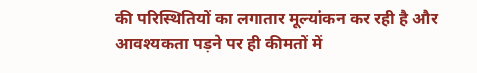की परिस्थितियों का लगातार मूल्यांकन कर रही है और आवश्यकता पड़ने पर ही कीमतों में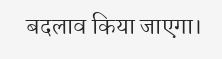बदलाव किया जाएगा।